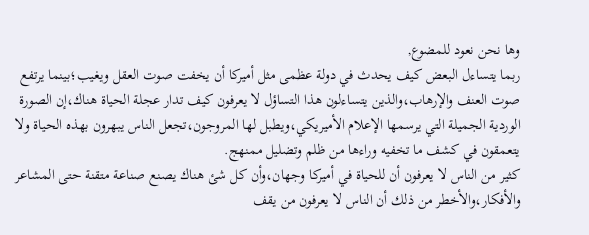وها نحن نعود للمضوع,
ربما يتساءل البعض كيف يحدث في دولة عظمى مثل أميركا أن يخفت صوت العقل ويغيب؛بينما يرتفع صوت العنف والإرهاب،والذين يتساءلون هذا التساؤل لا يعرفون كيف تدار عجلة الحياة هناك،إن الصورة الوردية الجميلة التي يرسمها الإعلام الأميريكي،ويطبل لها المروجون،تجعل الناس يبهرون بهذه الحياة ولا يتعمقون في كشف ما تخفيه وراءها من ظلم وتضليل ممنهج.
كثير من الناس لا يعرفون أن للحياة في أميركا وجهان،وأن كل شئ هناك يصنع صناعة متقنة حتى المشاعر والأفكار،والأخطر من ذلك أن الناس لا يعرفون من يقف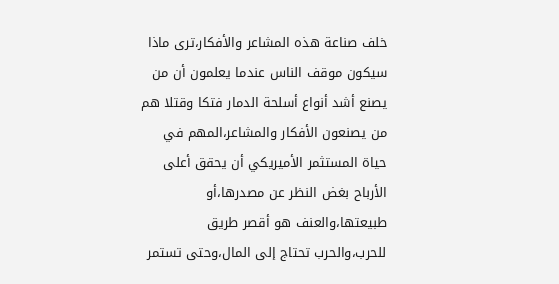خلف صناعة هذه المشاعر والأفكار،ترى ماذا سيكون موقف الناس عندما يعلمون أن من يصنع أشد أنواع أسلحة الدمار فتكا وقتلا هم من يصنعون الأفكار والمشاعر،المهم في حياة المستثمر الأميريكي أن يحقق أعلى الأرباح بغض النظر عن مصدرها،أو طبيعتها،والعنف هو أقصر طريق للحرب،والحرب تحتاج إلى المال،وحتى تستمر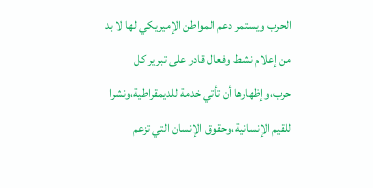الحرب ويستمر دعم المواطن الإميريكي لها لا بد من إعلام نشط وفعال قادر على تبرير كل حرب،وإظهارها أن تأتي خدمة للديمقراطية،ونشرا للقيم الإنسانية،وحقوق الإنسان التي تزعم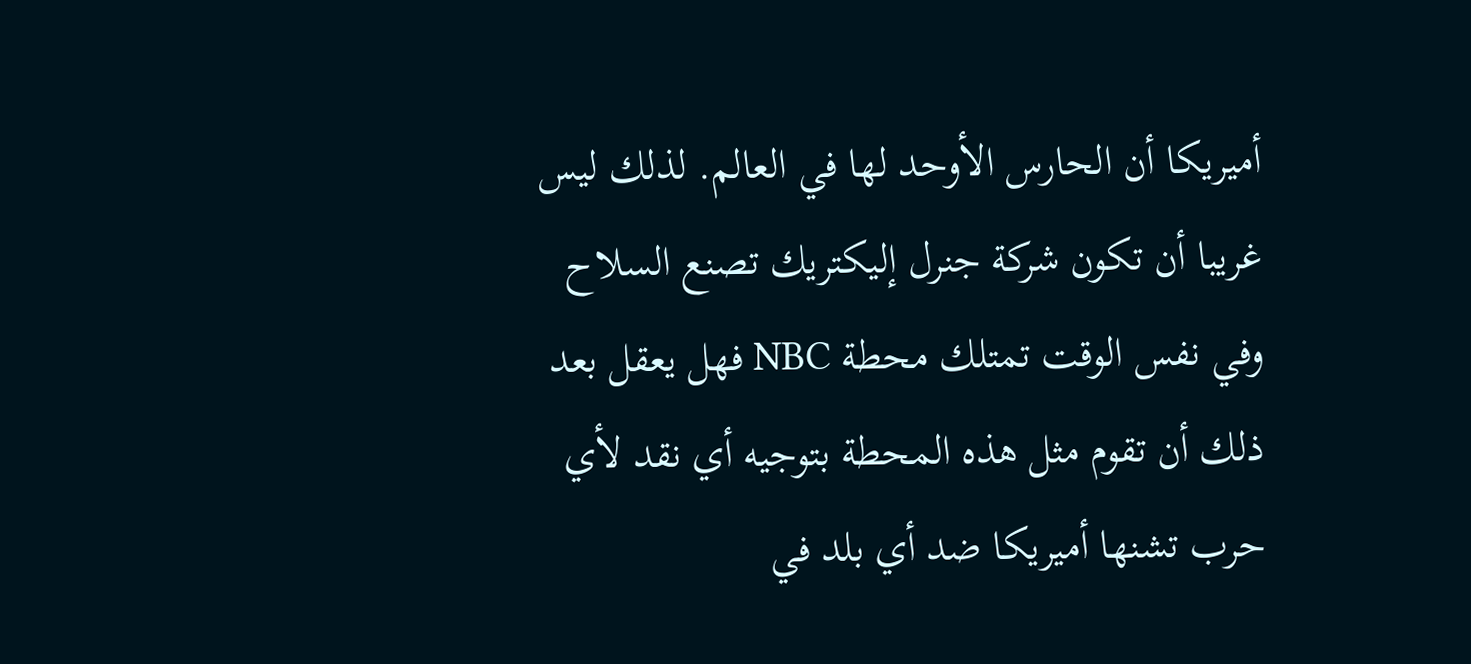أميريكا أن الحارس الأوحد لها في العالم. لذلك ليس غريبا أن تكون شركة جنرل إليكتريك تصنع السلاح وفي نفس الوقت تمتلك محطة NBC فهل يعقل بعد ذلك أن تقوم مثل هذه المحطة بتوجيه أي نقد لأي حرب تشنها أميريكا ضد أي بلد في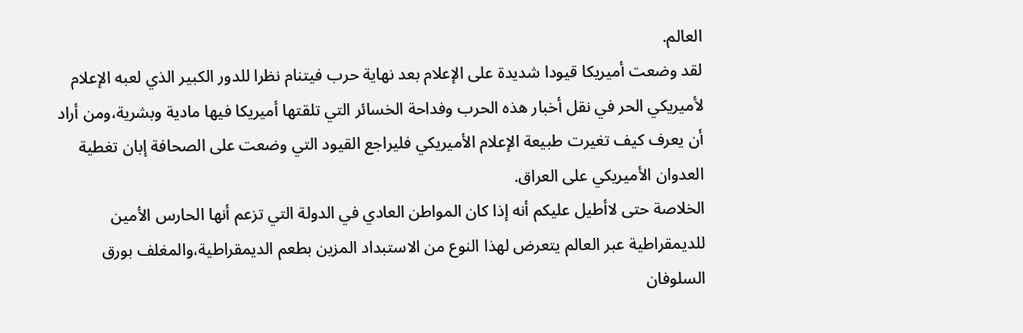العالم.
لقد وضعت أميريكا قيودا شديدة على الإعلام بعد نهاية حرب فيتنام نظرا للدور الكبير الذي لعبه الإعلام لأميريكي الحر في نقل أخبار هذه الحرب وفداحة الخسائر التي تلقتها أميريكا فيها مادية وبشرية،ومن أراد أن يعرف كيف تغيرت طبيعة الإعلام الأميريكي فليراجع القيود التي وضعت على الصحافة إبان تغطية العدوان الأميريكي على العراق.
الخلاصة حتى لاأطيل عليكم أنه إذا كان المواطن العادي في الدولة التي تزعم أنها الحارس الأمين للديمقراطية عبر العالم يتعرض لهذا النوع من الاستبداد المزين بطعم الديمقراطية،والمغلف بورق السلوفان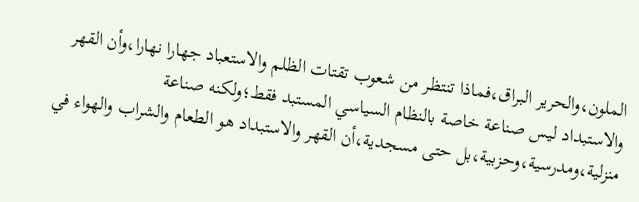الملون،والحرير البراق،فماذا تنتظر من شعوب تقتات الظلم والاستعباد جهارا نهارا،وأن القهر والاستبداد ليس صناعة خاصة بالنظام السياسي المستبد فقط؛ولكنه صناعة منزلية،ومدرسية،وحزبية،بل حتى مسجدية،أن القهر والاستبداد هو الطعام والشراب والهواء في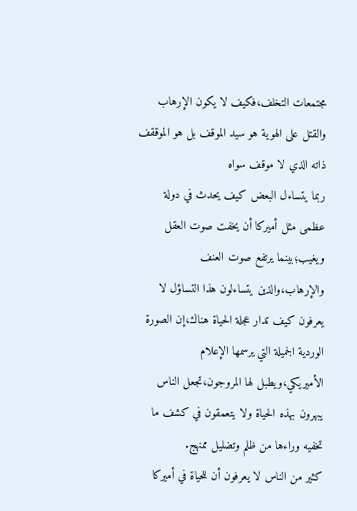مجتمعات التخلف،فكيف لا يكون الإرهاب والقتل على الهوية هو سيد الموقف بل هو الموققف ذاته الذي لا موقف سواه
ربما يتساءل البعض كيف يحدث في دولة عظمى مثل أميركا أن يخفت صوت العقل ويغيب؛بينما يرتفع صوت العنف والإرهاب،والذين يتساءلون هذا التساؤل لا يعرفون كيف تدار عجلة الحياة هناك،إن الصورة الوردية الجميلة التي يرسمها الإعلام الأميريكي،ويطبل لها المروجون،تجعل الناس يبهرون بهذه الحياة ولا يتعمقون في كشف ما تخفيه وراءها من ظلم وتضليل ممنهج.
كثير من الناس لا يعرفون أن للحياة في أميركا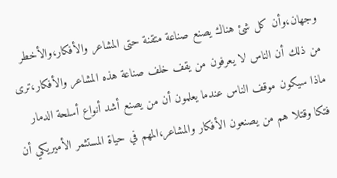وجهان،وأن كل شئ هناك يصنع صناعة متقنة حتى المشاعر والأفكار،والأخطر من ذلك أن الناس لا يعرفون من يقف خلف صناعة هذه المشاعر والأفكار،ترى ماذا سيكون موقف الناس عندما يعلمون أن من يصنع أشد أنواع أسلحة الدمار فتكا وقتلا هم من يصنعون الأفكار والمشاعر،المهم في حياة المستثمر الأميريكي أن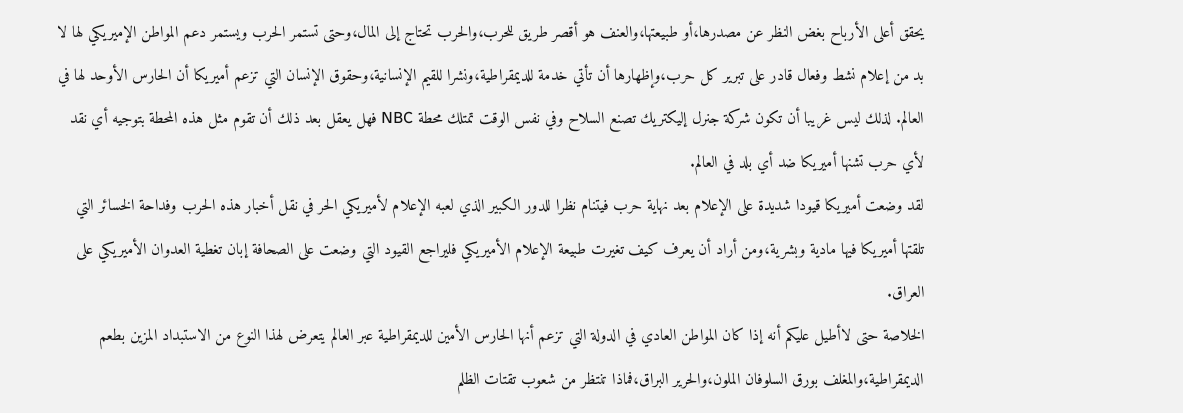يحقق أعلى الأرباح بغض النظر عن مصدرها،أو طبيعتها،والعنف هو أقصر طريق للحرب،والحرب تحتاج إلى المال،وحتى تستمر الحرب ويستمر دعم المواطن الإميريكي لها لا بد من إعلام نشط وفعال قادر على تبرير كل حرب،وإظهارها أن تأتي خدمة للديمقراطية،ونشرا للقيم الإنسانية،وحقوق الإنسان التي تزعم أميريكا أن الحارس الأوحد لها في العالم. لذلك ليس غريبا أن تكون شركة جنرل إليكتريك تصنع السلاح وفي نفس الوقت تمتلك محطة NBC فهل يعقل بعد ذلك أن تقوم مثل هذه المحطة بتوجيه أي نقد لأي حرب تشنها أميريكا ضد أي بلد في العالم.
لقد وضعت أميريكا قيودا شديدة على الإعلام بعد نهاية حرب فيتنام نظرا للدور الكبير الذي لعبه الإعلام لأميريكي الحر في نقل أخبار هذه الحرب وفداحة الخسائر التي تلقتها أميريكا فيها مادية وبشرية،ومن أراد أن يعرف كيف تغيرت طبيعة الإعلام الأميريكي فليراجع القيود التي وضعت على الصحافة إبان تغطية العدوان الأميريكي على العراق.
الخلاصة حتى لاأطيل عليكم أنه إذا كان المواطن العادي في الدولة التي تزعم أنها الحارس الأمين للديمقراطية عبر العالم يتعرض لهذا النوع من الاستبداد المزين بطعم الديمقراطية،والمغلف بورق السلوفان الملون،والحرير البراق،فماذا تنتظر من شعوب تقتات الظلم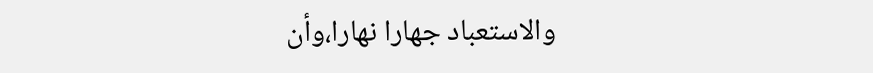والاستعباد جهارا نهارا،وأن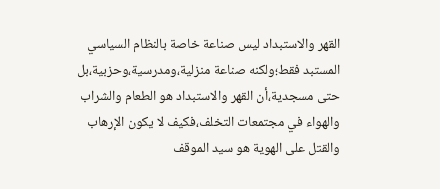القهر والاستبداد ليس صناعة خاصة بالنظام السياسي المستبد فقط؛ولكنه صناعة منزلية،ومدرسية،وحزبية،بل حتى مسجدية،أن القهر والاستبداد هو الطعام والشراب والهواء في مجتمعات التخلف،فكيف لا يكون الإرهاب والقتل على الهوية هو سيد الموقف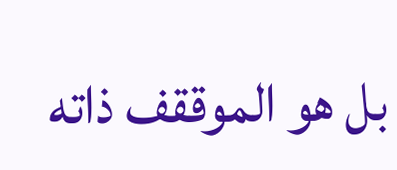بل هو الموققف ذاته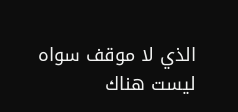الذي لا موقف سواه
ليست هناك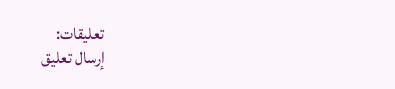تعليقات:
إرسال تعليق